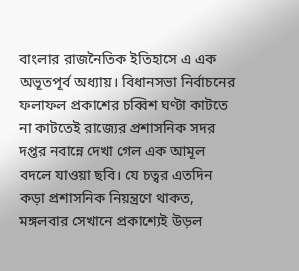বাংলার রাজনৈতিক ইতিহাসে এ এক অভূতপূর্ব অধ্যায়। বিধানসভা নির্বাচনের ফলাফল প্রকাশের চব্বিশ ঘণ্টা কাটতে না কাটতেই রাজ্যের প্রশাসনিক সদর দপ্তর নবান্নে দেখা গেল এক আমূল বদলে যাওয়া ছবি। যে চত্বর এতদিন কড়া প্রশাসনিক নিয়ন্ত্রণে থাকত, মঙ্গলবার সেখানে প্রকাশ্যেই উড়ল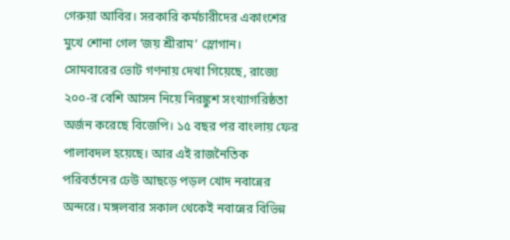গেরুয়া আবির। সরকারি কর্মচারীদের একাংশের মুখে শোনা গেল ‘জয় শ্রীরাম’ স্লোগান।
সোমবারের ভোট গণনায় দেখা গিয়েছে, রাজ্যে ২০০-র বেশি আসন নিয়ে নিরঙ্কুশ সংখ্যাগরিষ্ঠতা অর্জন করেছে বিজেপি। ১৫ বছর পর বাংলায় ফের পালাবদল হয়েছে। আর এই রাজনৈতিক পরিবর্তনের ঢেউ আছড়ে পড়ল খোদ নবান্নের অন্দরে। মঙ্গলবার সকাল থেকেই নবান্নের বিভিন্ন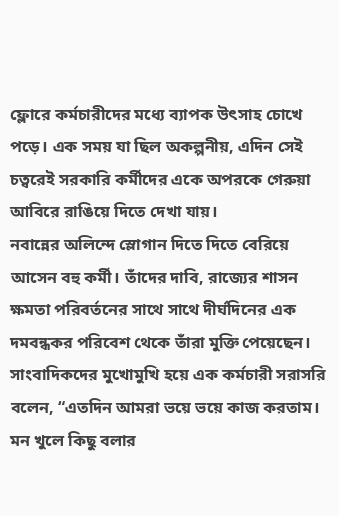ফ্লোরে কর্মচারীদের মধ্যে ব্যাপক উৎসাহ চোখে পড়ে। এক সময় যা ছিল অকল্পনীয়, এদিন সেই চত্বরেই সরকারি কর্মীদের একে অপরকে গেরুয়া আবিরে রাঙিয়ে দিতে দেখা যায়।
নবান্নের অলিন্দে স্লোগান দিতে দিতে বেরিয়ে আসেন বহু কর্মী। তাঁদের দাবি, রাজ্যের শাসন ক্ষমতা পরিবর্তনের সাথে সাথে দীর্ঘদিনের এক দমবন্ধকর পরিবেশ থেকে তাঁরা মুক্তি পেয়েছেন। সাংবাদিকদের মুখোমুখি হয়ে এক কর্মচারী সরাসরি বলেন, “এতদিন আমরা ভয়ে ভয়ে কাজ করতাম। মন খুলে কিছু বলার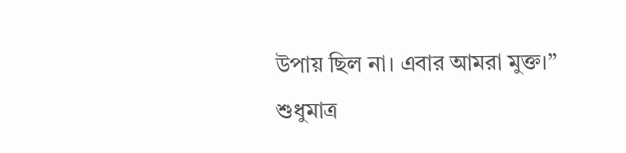উপায় ছিল না। এবার আমরা মুক্ত।”
শুধুমাত্র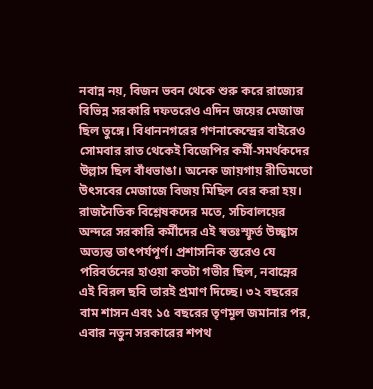নবান্ন নয়, বিজন ভবন থেকে শুরু করে রাজ্যের বিভিন্ন সরকারি দফতরেও এদিন জয়ের মেজাজ ছিল তুঙ্গে। বিধাননগরের গণনাকেন্দ্রের বাইরেও সোমবার রাত থেকেই বিজেপির কর্মী-সমর্থকদের উল্লাস ছিল বাঁধভাঙা। অনেক জায়গায় রীতিমতো উৎসবের মেজাজে বিজয় মিছিল বের করা হয়।
রাজনৈতিক বিশ্লেষকদের মতে, সচিবালয়ের অন্দরে সরকারি কর্মীদের এই স্বতঃস্ফূর্ত উচ্ছ্বাস অত্যন্ত তাৎপর্যপূর্ণ। প্রশাসনিক স্তরেও যে পরিবর্তনের হাওয়া কতটা গভীর ছিল, নবান্নের এই বিরল ছবি তারই প্রমাণ দিচ্ছে। ৩২ বছরের বাম শাসন এবং ১৫ বছরের তৃণমূল জমানার পর, এবার নতুন সরকারের শপথ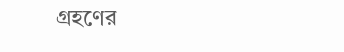গ্রহণের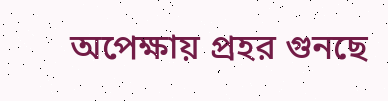অপেক্ষায় প্রহর গুনছে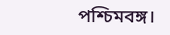পশ্চিমবঙ্গ।